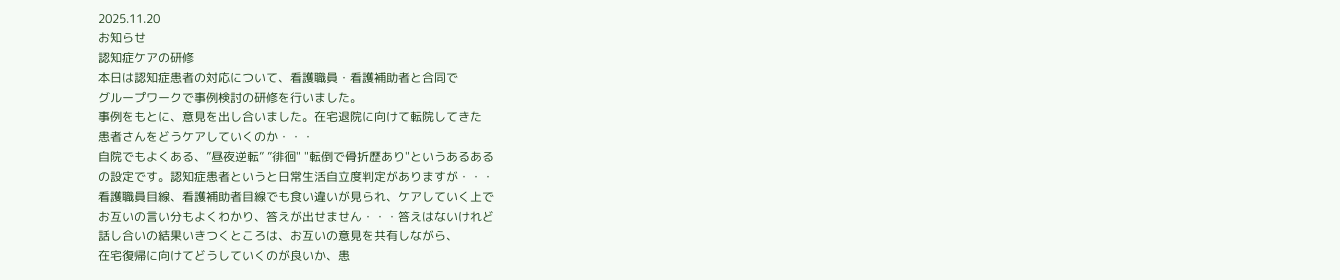2025.11.20
お知らせ
認知症ケアの研修
本日は認知症患者の対応について、看護職員・看護補助者と合同で
グループワークで事例検討の研修を行いました。
事例をもとに、意見を出し合いました。在宅退院に向けて転院してきた
患者さんをどうケアしていくのか・・・
自院でもよくある、”昼夜逆転” ”徘徊" "転倒で骨折歴あり"というあるある
の設定です。認知症患者というと日常生活自立度判定がありますが・・・
看護職員目線、看護補助者目線でも食い違いが見られ、ケアしていく上で
お互いの言い分もよくわかり、答えが出せません・・・答えはないけれど
話し合いの結果いきつくところは、お互いの意見を共有しながら、
在宅復帰に向けてどうしていくのが良いか、患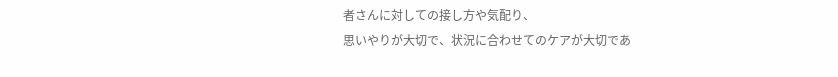者さんに対しての接し方や気配り、
思いやりが大切で、状況に合わせてのケアが大切であ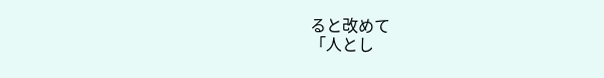ると改めて
「人とし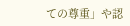ての尊重」や認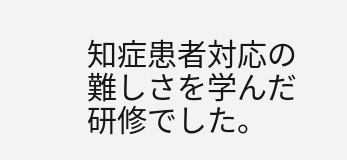知症患者対応の難しさを学んだ研修でした。